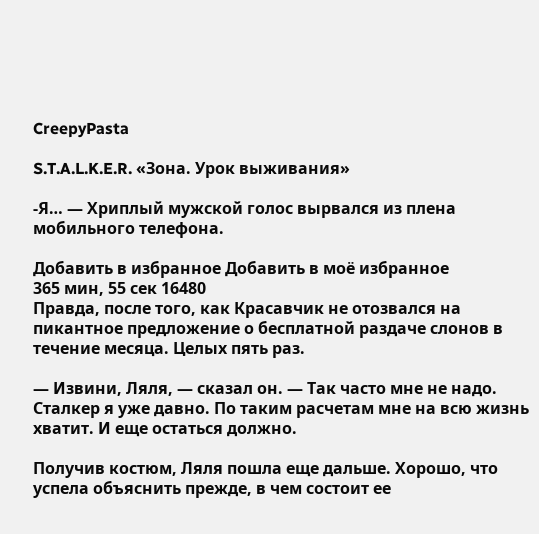CreepyPasta

S.T.A.L.K.E.R. «Зона. Урок выживания»

-Я… — Хриплый мужской голос вырвался из плена мобильного телефона.

Добавить в избранное Добавить в моё избранное
365 мин, 55 сек 16480
Правда, после того, как Красавчик не отозвался на пикантное предложение о бесплатной раздаче слонов в течение месяца. Целых пять раз.

— Извини, Ляля, — сказал он. — Так часто мне не надо. Сталкер я уже давно. По таким расчетам мне на всю жизнь хватит. И еще остаться должно.

Получив костюм, Ляля пошла еще дальше. Хорошо, что успела объяснить прежде, в чем состоит ее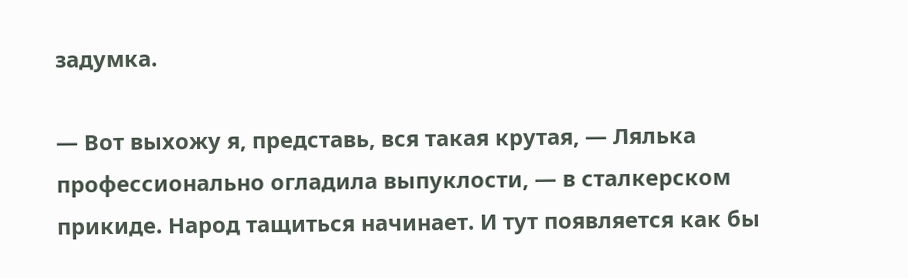задумка.

— Вот выхожу я, представь, вся такая крутая, — Лялька профессионально огладила выпуклости, — в сталкерском прикиде. Народ тащиться начинает. И тут появляется как бы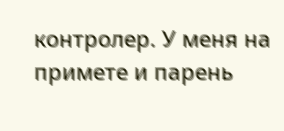контролер. У меня на примете и парень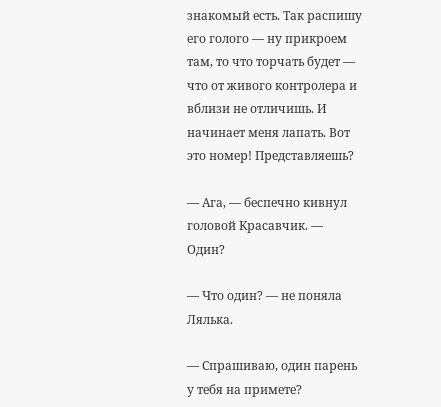знакомый есть. Так распишу его голого — ну прикроем там, то что торчать будет — что от живого контролера и вблизи не отличишь. И начинает меня лапать. Вот это номер! Представляешь?

— Ага, — беспечно кивнул головой Красавчик. — Один?

— Что один? — не поняла Лялька.

— Спрашиваю, один парень у тебя на примете?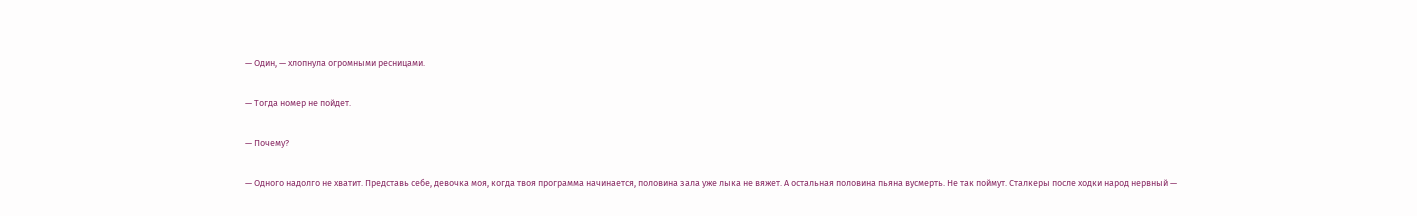— Один, — хлопнула огромными ресницами.

— Тогда номер не пойдет.

— Почему?

— Одного надолго не хватит. Представь себе, девочка моя, когда твоя программа начинается, половина зала уже лыка не вяжет. А остальная половина пьяна вусмерть. Не так поймут. Сталкеры после ходки народ нервный —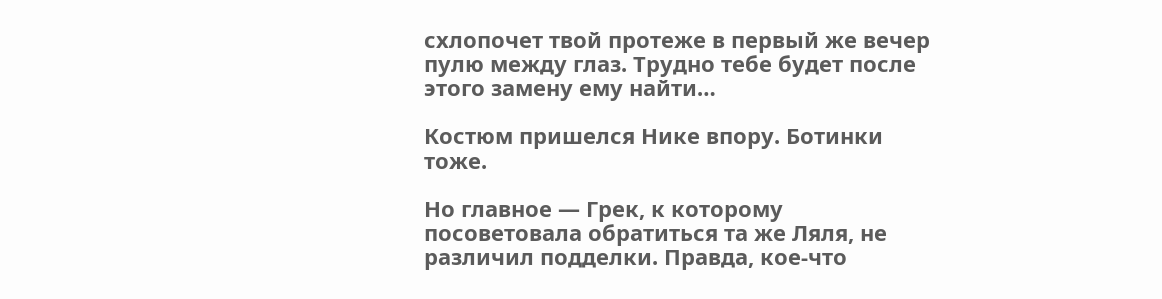схлопочет твой протеже в первый же вечер пулю между глаз. Трудно тебе будет после этого замену ему найти…

Костюм пришелся Нике впору. Ботинки тоже.

Но главное — Грек, к которому посоветовала обратиться та же Ляля, не различил подделки. Правда, кое-что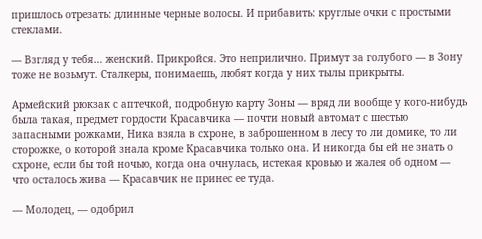пришлось отрезать: длинные черные волосы. И прибавить: круглые очки с простыми стеклами.

— Взгляд у тебя… женский. Прикройся. Это неприлично. Примут за голубого — в Зону тоже не возьмут. Сталкеры, понимаешь, любят когда у них тылы прикрыты.

Армейский рюкзак с аптечкой, подробную карту Зоны — вряд ли вообще у кого-нибудь была такая, предмет гордости Красавчика — почти новый автомат с шестью запасными рожками, Ника взяла в схроне, в заброшенном в лесу то ли домике, то ли сторожке, о которой знала кроме Красавчика только она. И никогда бы ей не знать о схроне, если бы той ночью, когда она очнулась, истекая кровью и жалея об одном — что осталось жива — Красавчик не принес ее туда.

— Молодец, — одобрил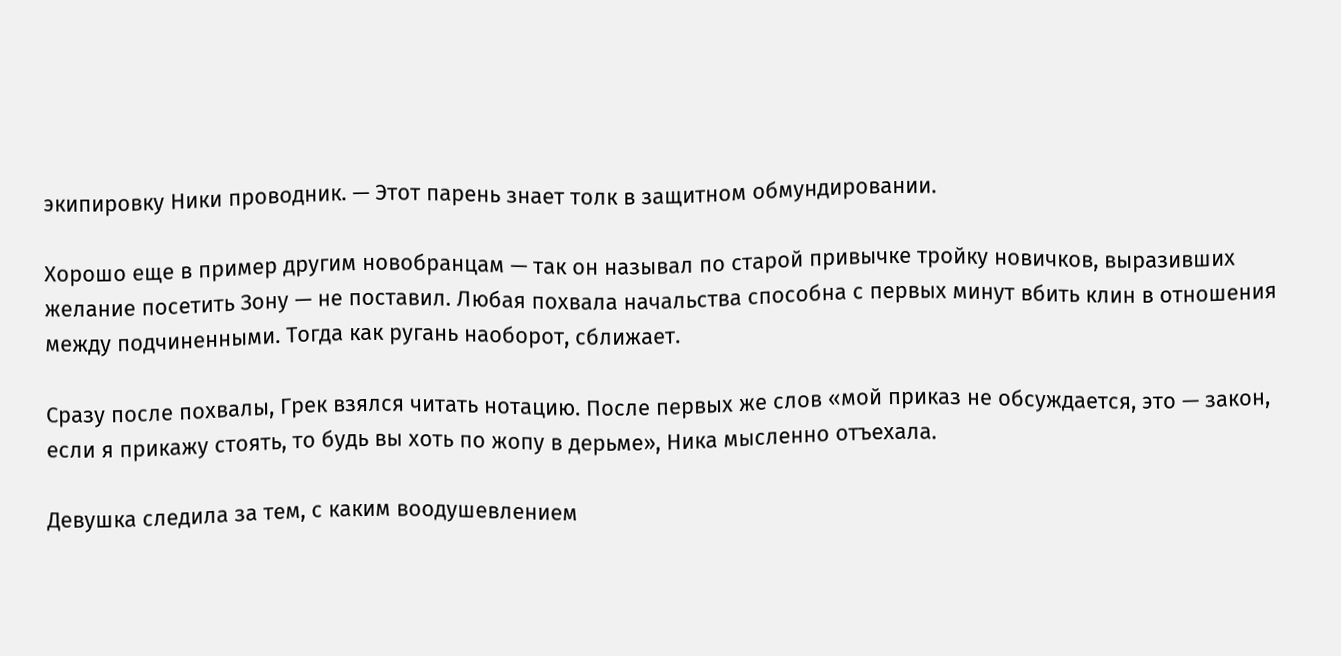экипировку Ники проводник. — Этот парень знает толк в защитном обмундировании.

Хорошо еще в пример другим новобранцам — так он называл по старой привычке тройку новичков, выразивших желание посетить Зону — не поставил. Любая похвала начальства способна с первых минут вбить клин в отношения между подчиненными. Тогда как ругань наоборот, сближает.

Сразу после похвалы, Грек взялся читать нотацию. После первых же слов «мой приказ не обсуждается, это — закон, если я прикажу стоять, то будь вы хоть по жопу в дерьме», Ника мысленно отъехала.

Девушка следила за тем, с каким воодушевлением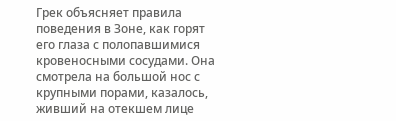Грек объясняет правила поведения в Зоне, как горят его глаза с полопавшимися кровеносными сосудами. Она смотрела на большой нос с крупными порами, казалось, живший на отекшем лице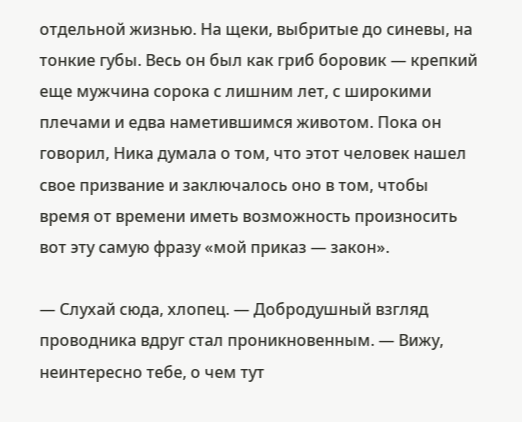отдельной жизнью. На щеки, выбритые до синевы, на тонкие губы. Весь он был как гриб боровик — крепкий еще мужчина сорока с лишним лет, с широкими плечами и едва наметившимся животом. Пока он говорил, Ника думала о том, что этот человек нашел свое призвание и заключалось оно в том, чтобы время от времени иметь возможность произносить вот эту самую фразу «мой приказ — закон».

— Слухай сюда, хлопец. — Добродушный взгляд проводника вдруг стал проникновенным. — Вижу, неинтересно тебе, о чем тут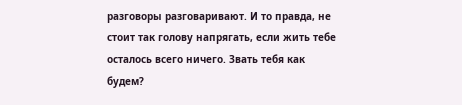разговоры разговаривают. И то правда, не стоит так голову напрягать, если жить тебе осталось всего ничего. Звать тебя как будем?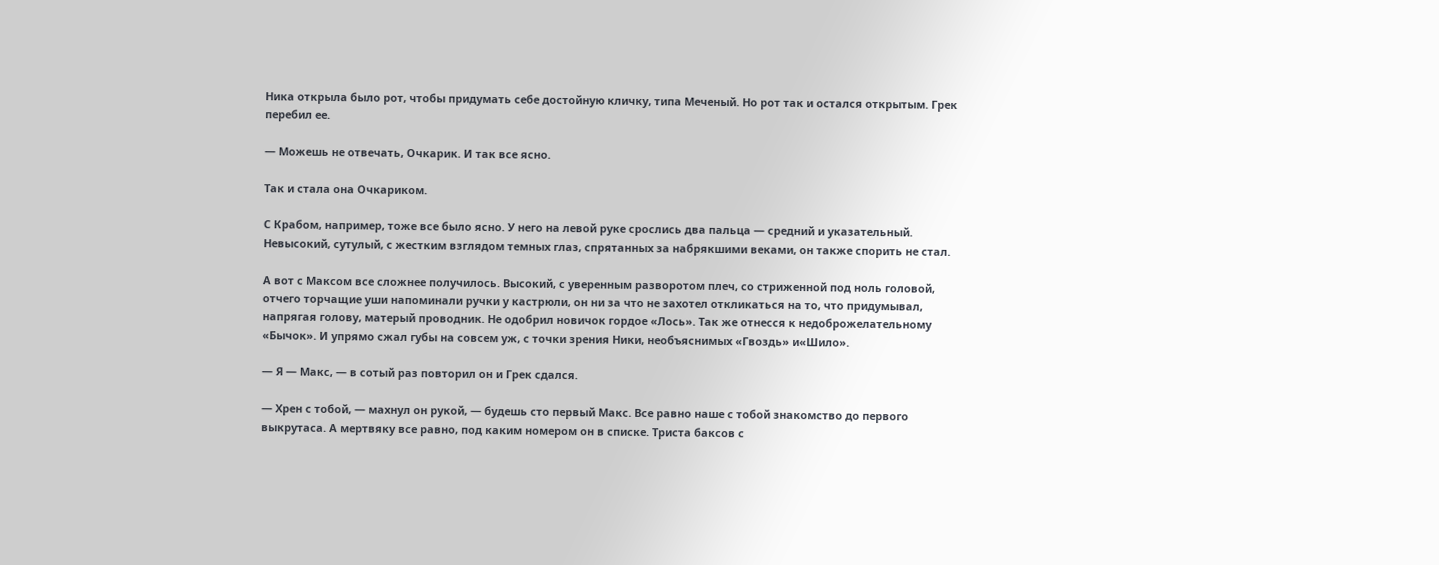Ника открыла было рот, чтобы придумать себе достойную кличку, типа Меченый. Но рот так и остался открытым. Грек перебил ее.

— Можешь не отвечать, Очкарик. И так все ясно.

Так и стала она Очкариком.

С Крабом, например, тоже все было ясно. У него на левой руке срослись два пальца — средний и указательный. Невысокий, сутулый, с жестким взглядом темных глаз, спрятанных за набрякшими веками, он также спорить не стал.

А вот с Максом все сложнее получилось. Высокий, с уверенным разворотом плеч, со стриженной под ноль головой, отчего торчащие уши напоминали ручки у кастрюли, он ни за что не захотел откликаться на то, что придумывал, напрягая голову, матерый проводник. Не одобрил новичок гордое «Лось». Так же отнесся к недоброжелательному «Бычок». И упрямо сжал губы на совсем уж, с точки зрения Ники, необъяснимых «Гвоздь» и«Шило».

— Я — Макс, — в сотый раз повторил он и Грек сдался.

— Хрен с тобой, — махнул он рукой, — будешь сто первый Макс. Все равно наше с тобой знакомство до первого выкрутаса. А мертвяку все равно, под каким номером он в списке. Триста баксов с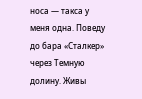носа — такса у меня одна. Поведу до бара «Сталкер» через Темную долину. Живы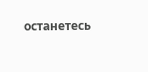останетесь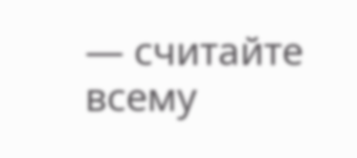— считайте всему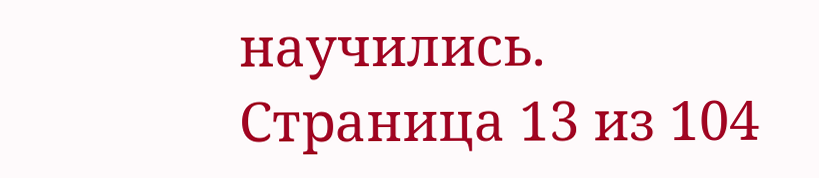научились.
Страница 13 из 104